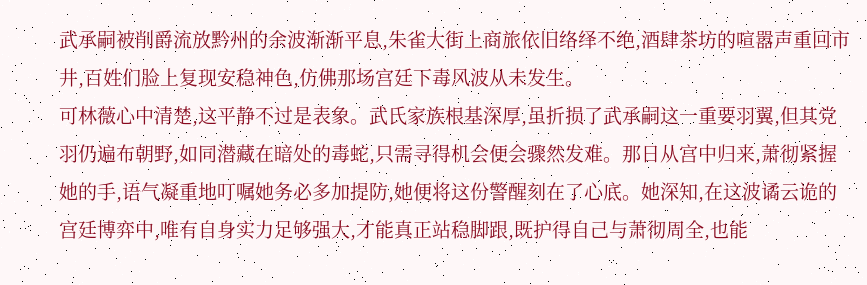武承嗣被削爵流放黔州的余波渐渐平息,朱雀大街上商旅依旧络绎不绝,酒肆茶坊的喧嚣声重回市井,百姓们脸上复现安稳神色,仿佛那场宫廷下毒风波从未发生。
可林薇心中清楚,这平静不过是表象。武氏家族根基深厚,虽折损了武承嗣这一重要羽翼,但其党羽仍遍布朝野,如同潜藏在暗处的毒蛇,只需寻得机会便会骤然发难。那日从宫中归来,萧彻紧握她的手,语气凝重地叮嘱她务必多加提防,她便将这份警醒刻在了心底。她深知,在这波谲云诡的宫廷博弈中,唯有自身实力足够强大,才能真正站稳脚跟,既护得自己与萧彻周全,也能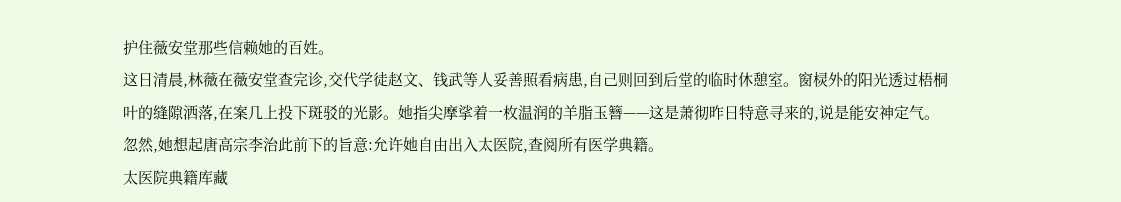护住薇安堂那些信赖她的百姓。
这日清晨,林薇在薇安堂查完诊,交代学徒赵文、钱武等人妥善照看病患,自己则回到后堂的临时休憩室。窗棂外的阳光透过梧桐叶的缝隙洒落,在案几上投下斑驳的光影。她指尖摩挲着一枚温润的羊脂玉簪——这是萧彻昨日特意寻来的,说是能安神定气。忽然,她想起唐高宗李治此前下的旨意:允许她自由出入太医院,查阅所有医学典籍。
太医院典籍库藏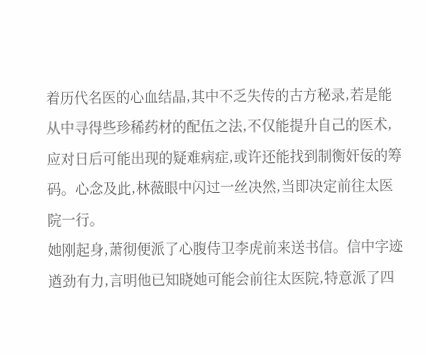着历代名医的心血结晶,其中不乏失传的古方秘录,若是能从中寻得些珍稀药材的配伍之法,不仅能提升自己的医术,应对日后可能出现的疑难病症,或许还能找到制衡奸佞的筹码。心念及此,林薇眼中闪过一丝决然,当即决定前往太医院一行。
她刚起身,萧彻便派了心腹侍卫李虎前来送书信。信中字迹遒劲有力,言明他已知晓她可能会前往太医院,特意派了四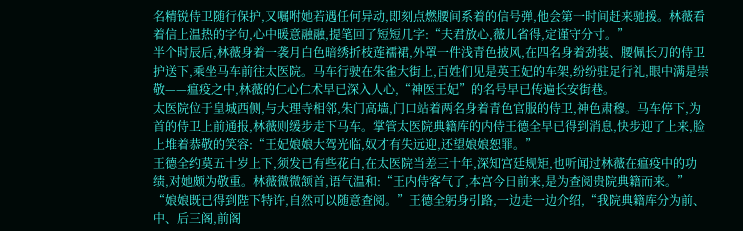名精锐侍卫随行保护,又嘱咐她若遇任何异动,即刻点燃腰间系着的信号弹,他会第一时间赶来驰援。林薇看着信上温热的字句,心中暖意融融,提笔回了短短几字:“夫君放心,薇儿省得,定谨守分寸。”
半个时辰后,林薇身着一袭月白色暗绣折枝莲襦裙,外罩一件浅青色披风,在四名身着劲装、腰佩长刀的侍卫护送下,乘坐马车前往太医院。马车行驶在朱雀大街上,百姓们见是英王妃的车架,纷纷驻足行礼,眼中满是崇敬——瘟疫之中,林薇的仁心仁术早已深入人心,“神医王妃”的名号早已传遍长安街巷。
太医院位于皇城西侧,与大理寺相邻,朱门高墙,门口站着两名身着青色官服的侍卫,神色肃穆。马车停下,为首的侍卫上前通报,林薇则缓步走下马车。掌管太医院典籍库的内侍王德全早已得到消息,快步迎了上来,脸上堆着恭敬的笑容:“王妃娘娘大驾光临,奴才有失远迎,还望娘娘恕罪。”
王德全约莫五十岁上下,须发已有些花白,在太医院当差三十年,深知宫廷规矩,也听闻过林薇在瘟疫中的功绩,对她颇为敬重。林薇微微颔首,语气温和:“王内侍客气了,本宫今日前来,是为查阅贵院典籍而来。”
“娘娘既已得到陛下特许,自然可以随意查阅。”王德全躬身引路,一边走一边介绍,“我院典籍库分为前、中、后三阁,前阁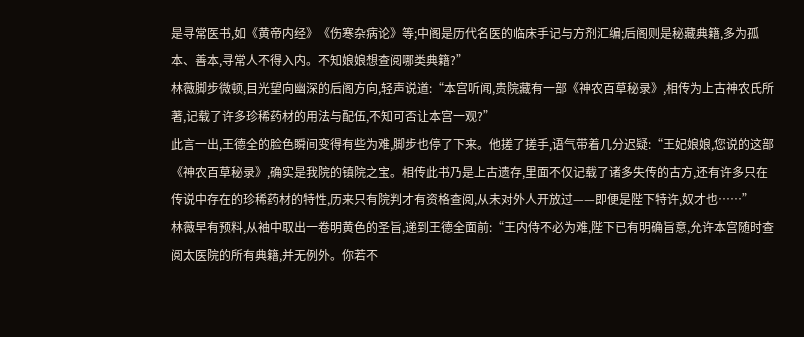是寻常医书,如《黄帝内经》《伤寒杂病论》等;中阁是历代名医的临床手记与方剂汇编;后阁则是秘藏典籍,多为孤本、善本,寻常人不得入内。不知娘娘想查阅哪类典籍?”
林薇脚步微顿,目光望向幽深的后阁方向,轻声说道:“本宫听闻,贵院藏有一部《神农百草秘录》,相传为上古神农氏所著,记载了许多珍稀药材的用法与配伍,不知可否让本宫一观?”
此言一出,王德全的脸色瞬间变得有些为难,脚步也停了下来。他搓了搓手,语气带着几分迟疑:“王妃娘娘,您说的这部《神农百草秘录》,确实是我院的镇院之宝。相传此书乃是上古遗存,里面不仅记载了诸多失传的古方,还有许多只在传说中存在的珍稀药材的特性,历来只有院判才有资格查阅,从未对外人开放过——即便是陛下特许,奴才也……”
林薇早有预料,从袖中取出一卷明黄色的圣旨,递到王德全面前:“王内侍不必为难,陛下已有明确旨意,允许本宫随时查阅太医院的所有典籍,并无例外。你若不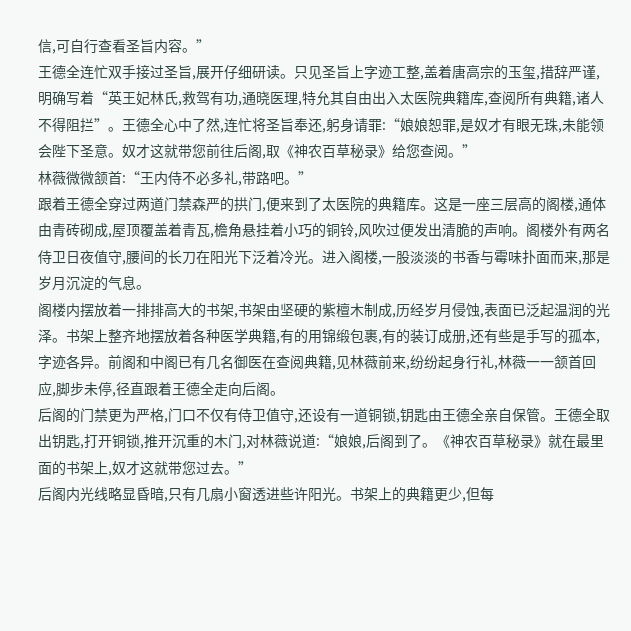信,可自行查看圣旨内容。”
王德全连忙双手接过圣旨,展开仔细研读。只见圣旨上字迹工整,盖着唐高宗的玉玺,措辞严谨,明确写着“英王妃林氏,救驾有功,通晓医理,特允其自由出入太医院典籍库,查阅所有典籍,诸人不得阻拦”。王德全心中了然,连忙将圣旨奉还,躬身请罪:“娘娘恕罪,是奴才有眼无珠,未能领会陛下圣意。奴才这就带您前往后阁,取《神农百草秘录》给您查阅。”
林薇微微颔首:“王内侍不必多礼,带路吧。”
跟着王德全穿过两道门禁森严的拱门,便来到了太医院的典籍库。这是一座三层高的阁楼,通体由青砖砌成,屋顶覆盖着青瓦,檐角悬挂着小巧的铜铃,风吹过便发出清脆的声响。阁楼外有两名侍卫日夜值守,腰间的长刀在阳光下泛着冷光。进入阁楼,一股淡淡的书香与霉味扑面而来,那是岁月沉淀的气息。
阁楼内摆放着一排排高大的书架,书架由坚硬的紫檀木制成,历经岁月侵蚀,表面已泛起温润的光泽。书架上整齐地摆放着各种医学典籍,有的用锦缎包裹,有的装订成册,还有些是手写的孤本,字迹各异。前阁和中阁已有几名御医在查阅典籍,见林薇前来,纷纷起身行礼,林薇一一颔首回应,脚步未停,径直跟着王德全走向后阁。
后阁的门禁更为严格,门口不仅有侍卫值守,还设有一道铜锁,钥匙由王德全亲自保管。王德全取出钥匙,打开铜锁,推开沉重的木门,对林薇说道:“娘娘,后阁到了。《神农百草秘录》就在最里面的书架上,奴才这就带您过去。”
后阁内光线略显昏暗,只有几扇小窗透进些许阳光。书架上的典籍更少,但每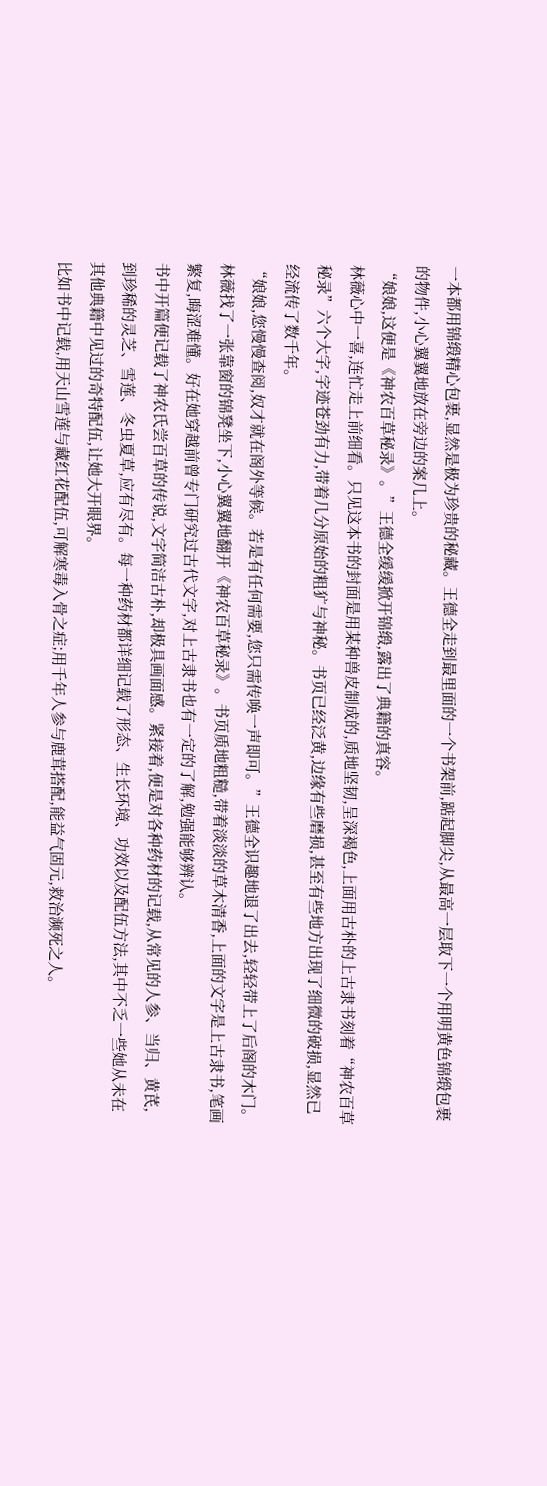一本都用锦缎精心包裹,显然是极为珍贵的秘藏。王德全走到最里面的一个书架前,踮起脚尖,从最高一层取下一个用明黄色锦缎包裹的物件,小心翼翼地放在旁边的案几上。
“娘娘,这便是《神农百草秘录》。”王德全缓缓掀开锦缎,露出了典籍的真容。
林薇心中一喜,连忙走上前细看。只见这本书的封面是用某种兽皮制成的,质地坚韧,呈深褐色,上面用古朴的上古隶书刻着“神农百草秘录”六个大字,字迹苍劲有力,带着几分原始的粗犷与神秘。书页已经泛黄,边缘有些磨损,甚至有些地方出现了细微的破损,显然已经流传了数千年。
“娘娘,您慢慢查阅,奴才就在阁外等候。若是有任何需要,您只需传唤一声即可。”王德全识趣地退了出去,轻轻带上了后阁的木门。
林薇找了一张靠窗的锦凳坐下,小心翼翼地翻开《神农百草秘录》。书页质地粗糙,带着淡淡的草木清香,上面的文字是上古隶书,笔画繁复,晦涩难懂。好在她穿越前曾专门研究过古代文字,对上古隶书也有一定的了解,勉强能够辨认。
书中开篇便记载了神农氏尝百草的传说,文字简洁古朴,却极具画面感。紧接着,便是对各种药材的记载,从常见的人参、当归、黄芪,到珍稀的灵芝、雪莲、冬虫夏草,应有尽有。每一种药材都详细记载了形态、生长环境、功效以及配伍方法,其中不乏一些她从未在其他典籍中见过的奇特配伍,让她大开眼界。
比如书中记载,用天山雪莲与藏红花配伍,可解寒毒入骨之症;用千年人参与鹿茸搭配,能益气固元,救治濒死之人。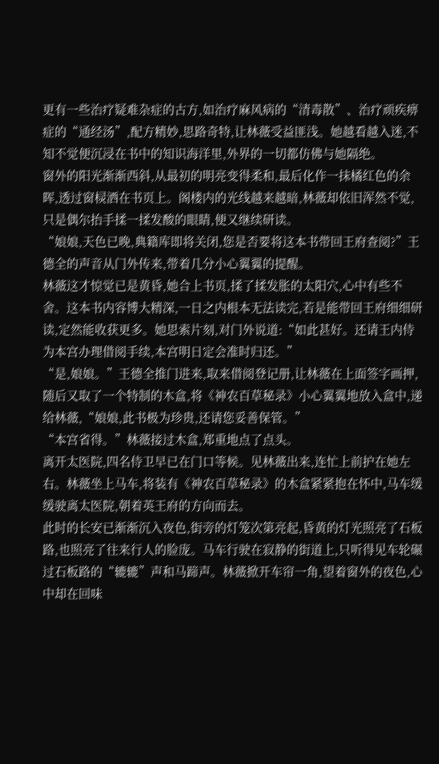更有一些治疗疑难杂症的古方,如治疗麻风病的“清毒散”、治疗顽疾痹症的“通经汤”,配方精妙,思路奇特,让林薇受益匪浅。她越看越入迷,不知不觉便沉浸在书中的知识海洋里,外界的一切都仿佛与她隔绝。
窗外的阳光渐渐西斜,从最初的明亮变得柔和,最后化作一抹橘红色的余晖,透过窗棂洒在书页上。阁楼内的光线越来越暗,林薇却依旧浑然不觉,只是偶尔抬手揉一揉发酸的眼睛,便又继续研读。
“娘娘,天色已晚,典籍库即将关闭,您是否要将这本书带回王府查阅?”王德全的声音从门外传来,带着几分小心翼翼的提醒。
林薇这才惊觉已是黄昏,她合上书页,揉了揉发胀的太阳穴,心中有些不舍。这本书内容博大精深,一日之内根本无法读完,若是能带回王府细细研读,定然能收获更多。她思索片刻,对门外说道:“如此甚好。还请王内侍为本宫办理借阅手续,本宫明日定会准时归还。”
“是,娘娘。”王德全推门进来,取来借阅登记册,让林薇在上面签字画押,随后又取了一个特制的木盒,将《神农百草秘录》小心翼翼地放入盒中,递给林薇,“娘娘,此书极为珍贵,还请您妥善保管。”
“本宫省得。”林薇接过木盒,郑重地点了点头。
离开太医院,四名侍卫早已在门口等候。见林薇出来,连忙上前护在她左右。林薇坐上马车,将装有《神农百草秘录》的木盒紧紧抱在怀中,马车缓缓驶离太医院,朝着英王府的方向而去。
此时的长安已渐渐沉入夜色,街旁的灯笼次第亮起,昏黄的灯光照亮了石板路,也照亮了往来行人的脸庞。马车行驶在寂静的街道上,只听得见车轮碾过石板路的“辘辘”声和马蹄声。林薇掀开车帘一角,望着窗外的夜色,心中却在回味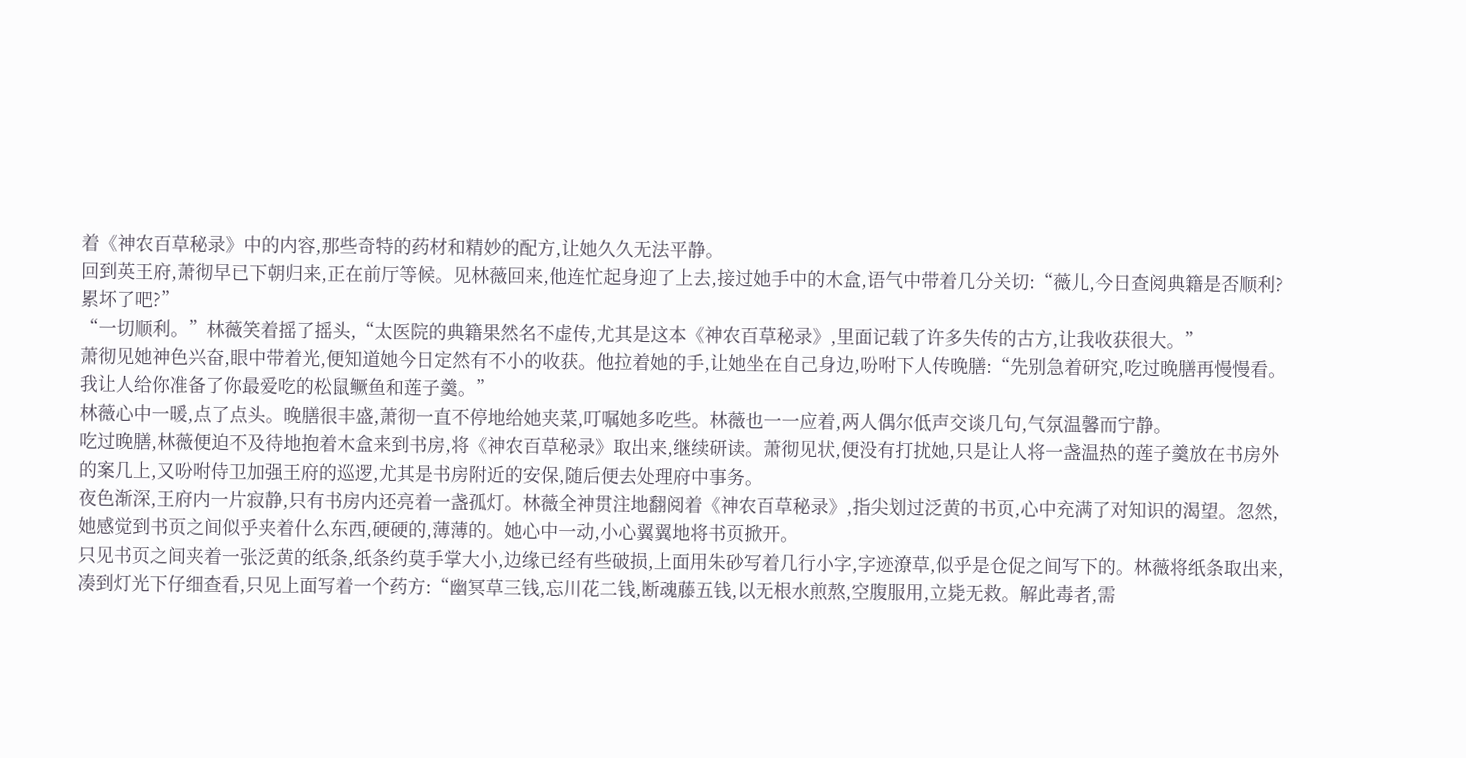着《神农百草秘录》中的内容,那些奇特的药材和精妙的配方,让她久久无法平静。
回到英王府,萧彻早已下朝归来,正在前厅等候。见林薇回来,他连忙起身迎了上去,接过她手中的木盒,语气中带着几分关切:“薇儿,今日查阅典籍是否顺利?累坏了吧?”
“一切顺利。”林薇笑着摇了摇头,“太医院的典籍果然名不虚传,尤其是这本《神农百草秘录》,里面记载了许多失传的古方,让我收获很大。”
萧彻见她神色兴奋,眼中带着光,便知道她今日定然有不小的收获。他拉着她的手,让她坐在自己身边,吩咐下人传晚膳:“先别急着研究,吃过晚膳再慢慢看。我让人给你准备了你最爱吃的松鼠鳜鱼和莲子羹。”
林薇心中一暖,点了点头。晚膳很丰盛,萧彻一直不停地给她夹菜,叮嘱她多吃些。林薇也一一应着,两人偶尔低声交谈几句,气氛温馨而宁静。
吃过晚膳,林薇便迫不及待地抱着木盒来到书房,将《神农百草秘录》取出来,继续研读。萧彻见状,便没有打扰她,只是让人将一盏温热的莲子羹放在书房外的案几上,又吩咐侍卫加强王府的巡逻,尤其是书房附近的安保,随后便去处理府中事务。
夜色渐深,王府内一片寂静,只有书房内还亮着一盏孤灯。林薇全神贯注地翻阅着《神农百草秘录》,指尖划过泛黄的书页,心中充满了对知识的渴望。忽然,她感觉到书页之间似乎夹着什么东西,硬硬的,薄薄的。她心中一动,小心翼翼地将书页掀开。
只见书页之间夹着一张泛黄的纸条,纸条约莫手掌大小,边缘已经有些破损,上面用朱砂写着几行小字,字迹潦草,似乎是仓促之间写下的。林薇将纸条取出来,凑到灯光下仔细查看,只见上面写着一个药方:“幽冥草三钱,忘川花二钱,断魂藤五钱,以无根水煎熬,空腹服用,立毙无救。解此毒者,需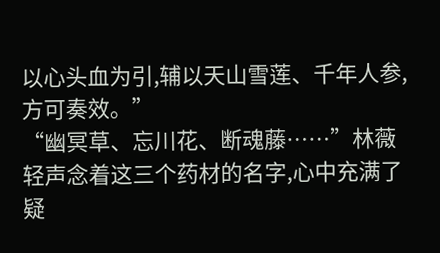以心头血为引,辅以天山雪莲、千年人参,方可奏效。”
“幽冥草、忘川花、断魂藤……”林薇轻声念着这三个药材的名字,心中充满了疑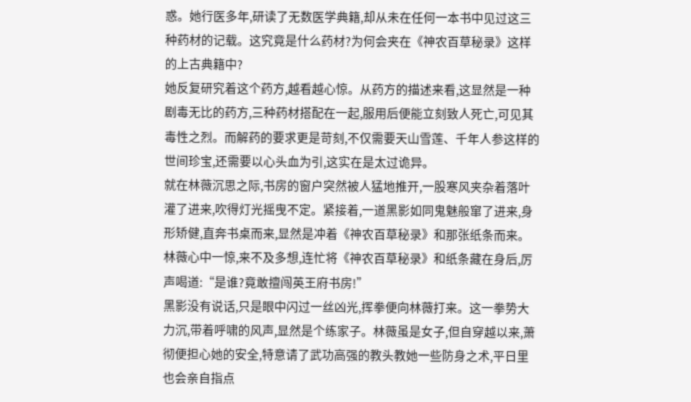惑。她行医多年,研读了无数医学典籍,却从未在任何一本书中见过这三种药材的记载。这究竟是什么药材?为何会夹在《神农百草秘录》这样的上古典籍中?
她反复研究着这个药方,越看越心惊。从药方的描述来看,这显然是一种剧毒无比的药方,三种药材搭配在一起,服用后便能立刻致人死亡,可见其毒性之烈。而解药的要求更是苛刻,不仅需要天山雪莲、千年人参这样的世间珍宝,还需要以心头血为引,这实在是太过诡异。
就在林薇沉思之际,书房的窗户突然被人猛地推开,一股寒风夹杂着落叶灌了进来,吹得灯光摇曳不定。紧接着,一道黑影如同鬼魅般窜了进来,身形矫健,直奔书桌而来,显然是冲着《神农百草秘录》和那张纸条而来。
林薇心中一惊,来不及多想,连忙将《神农百草秘录》和纸条藏在身后,厉声喝道:“是谁?竟敢擅闯英王府书房!”
黑影没有说话,只是眼中闪过一丝凶光,挥拳便向林薇打来。这一拳势大力沉,带着呼啸的风声,显然是个练家子。林薇虽是女子,但自穿越以来,萧彻便担心她的安全,特意请了武功高强的教头教她一些防身之术,平日里也会亲自指点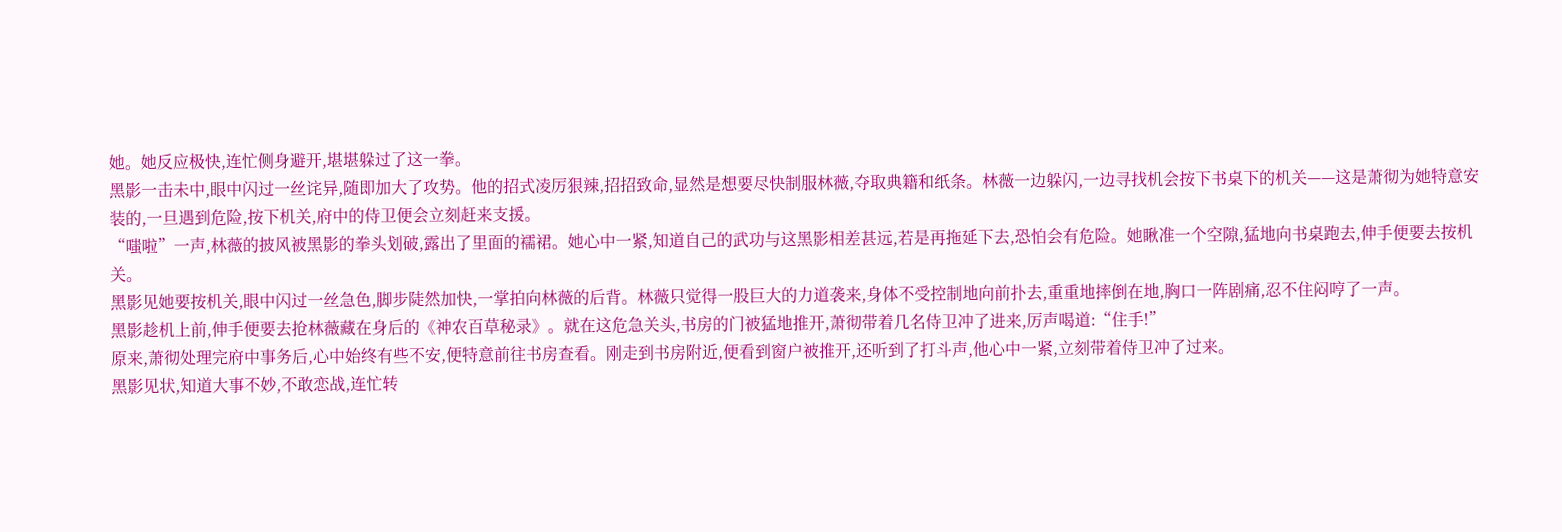她。她反应极快,连忙侧身避开,堪堪躲过了这一拳。
黑影一击未中,眼中闪过一丝诧异,随即加大了攻势。他的招式凌厉狠辣,招招致命,显然是想要尽快制服林薇,夺取典籍和纸条。林薇一边躲闪,一边寻找机会按下书桌下的机关——这是萧彻为她特意安装的,一旦遇到危险,按下机关,府中的侍卫便会立刻赶来支援。
“嗤啦”一声,林薇的披风被黑影的拳头划破,露出了里面的襦裙。她心中一紧,知道自己的武功与这黑影相差甚远,若是再拖延下去,恐怕会有危险。她瞅准一个空隙,猛地向书桌跑去,伸手便要去按机关。
黑影见她要按机关,眼中闪过一丝急色,脚步陡然加快,一掌拍向林薇的后背。林薇只觉得一股巨大的力道袭来,身体不受控制地向前扑去,重重地摔倒在地,胸口一阵剧痛,忍不住闷哼了一声。
黑影趁机上前,伸手便要去抢林薇藏在身后的《神农百草秘录》。就在这危急关头,书房的门被猛地推开,萧彻带着几名侍卫冲了进来,厉声喝道:“住手!”
原来,萧彻处理完府中事务后,心中始终有些不安,便特意前往书房查看。刚走到书房附近,便看到窗户被推开,还听到了打斗声,他心中一紧,立刻带着侍卫冲了过来。
黑影见状,知道大事不妙,不敢恋战,连忙转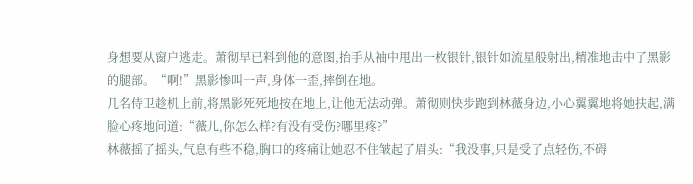身想要从窗户逃走。萧彻早已料到他的意图,抬手从袖中甩出一枚银针,银针如流星般射出,精准地击中了黑影的腿部。“啊!”黑影惨叫一声,身体一歪,摔倒在地。
几名侍卫趁机上前,将黑影死死地按在地上,让他无法动弹。萧彻则快步跑到林薇身边,小心翼翼地将她扶起,满脸心疼地问道:“薇儿,你怎么样?有没有受伤?哪里疼?”
林薇摇了摇头,气息有些不稳,胸口的疼痛让她忍不住皱起了眉头:“我没事,只是受了点轻伤,不碍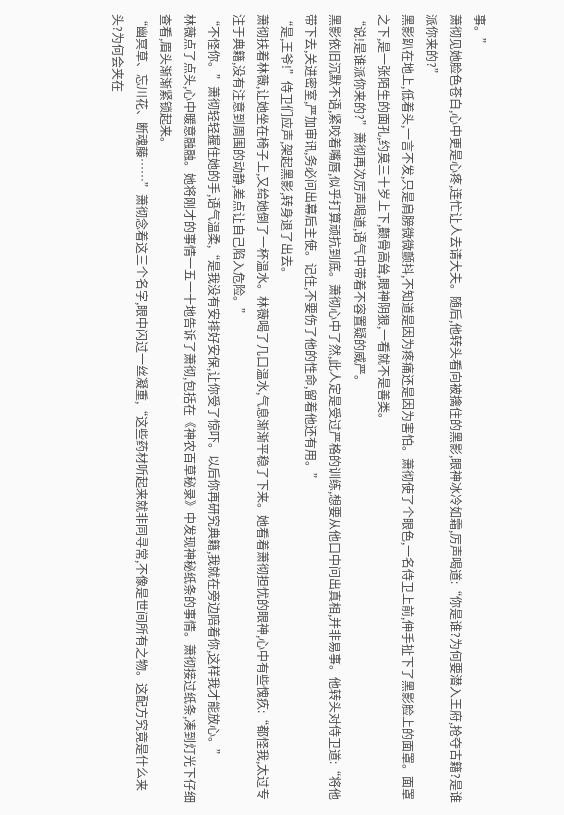事。”
萧彻见她脸色苍白,心中更是心疼,连忙让人去请大夫。随后,他转头看向被擒住的黑影,眼神冰冷如霜,厉声喝道:“你是谁?为何要潜入王府,抢夺古籍?是谁派你来的?”
黑影趴在地上,低着头,一言不发,只是肩膀微微颤抖,不知道是因为疼痛还是因为害怕。萧彻使了个眼色,一名侍卫上前,伸手扯下了黑影脸上的面罩。面罩之下,是一张陌生的面孔,约莫三十岁上下,颧骨高耸,眼神阴狠,一看就不是善类。
“说!是谁派你来的?”萧彻再次厉声喝道,语气中带着不容置疑的威严。
黑影依旧沉默不语,紧咬着嘴唇,似乎打算顽抗到底。萧彻心中了然,此人定是受过严格的训练,想要从他口中问出真相,并非易事。他转头对侍卫道:“将他带下去,关进密室,严加审讯,务必问出幕后主使。记住,不要伤了他的性命,留着他还有用。”
“是,王爷!”侍卫们应声,架起黑影,转身退了出去。
萧彻扶着林薇,让她坐在椅子上,又给她倒了一杯温水。林薇喝了几口温水,气息渐渐平稳了下来。她看着萧彻担忧的眼神,心中有些愧疚:“都怪我,太过专注于典籍,没有注意到周围的动静,差点让自己陷入危险。”
“不怪你。”萧彻轻轻握住她的手,语气温柔,“是我没有安排好安保,让你受了惊吓。以后你再研究典籍,我就在旁边陪着你,这样我才能放心。”
林薇点了点头,心中暖意融融。她将刚才的事情一五一十地告诉了萧彻,包括在《神农百草秘录》中发现神秘纸条的事情。萧彻接过纸条,凑到灯光下仔细查看,眉头渐渐紧锁起来。
“幽冥草、忘川花、断魂藤……”萧彻念着这三个名字,眼中闪过一丝凝重,“这些药材听起来就非同寻常,不像是世间所有之物。这配方究竟是什么来头?为何会夹在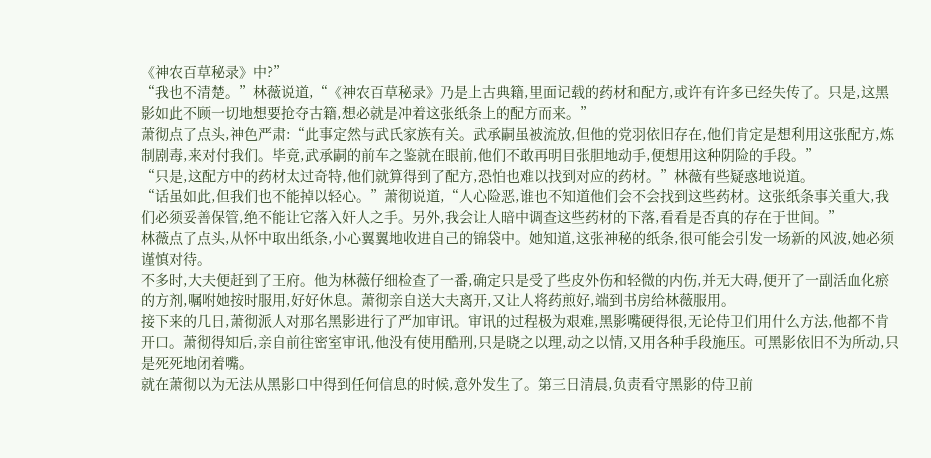《神农百草秘录》中?”
“我也不清楚。”林薇说道,“《神农百草秘录》乃是上古典籍,里面记载的药材和配方,或许有许多已经失传了。只是,这黑影如此不顾一切地想要抢夺古籍,想必就是冲着这张纸条上的配方而来。”
萧彻点了点头,神色严肃:“此事定然与武氏家族有关。武承嗣虽被流放,但他的党羽依旧存在,他们肯定是想利用这张配方,炼制剧毒,来对付我们。毕竟,武承嗣的前车之鉴就在眼前,他们不敢再明目张胆地动手,便想用这种阴险的手段。”
“只是,这配方中的药材太过奇特,他们就算得到了配方,恐怕也难以找到对应的药材。”林薇有些疑惑地说道。
“话虽如此,但我们也不能掉以轻心。”萧彻说道,“人心险恶,谁也不知道他们会不会找到这些药材。这张纸条事关重大,我们必须妥善保管,绝不能让它落入奸人之手。另外,我会让人暗中调查这些药材的下落,看看是否真的存在于世间。”
林薇点了点头,从怀中取出纸条,小心翼翼地收进自己的锦袋中。她知道,这张神秘的纸条,很可能会引发一场新的风波,她必须谨慎对待。
不多时,大夫便赶到了王府。他为林薇仔细检查了一番,确定只是受了些皮外伤和轻微的内伤,并无大碍,便开了一副活血化瘀的方剂,嘱咐她按时服用,好好休息。萧彻亲自送大夫离开,又让人将药煎好,端到书房给林薇服用。
接下来的几日,萧彻派人对那名黑影进行了严加审讯。审讯的过程极为艰难,黑影嘴硬得很,无论侍卫们用什么方法,他都不肯开口。萧彻得知后,亲自前往密室审讯,他没有使用酷刑,只是晓之以理,动之以情,又用各种手段施压。可黑影依旧不为所动,只是死死地闭着嘴。
就在萧彻以为无法从黑影口中得到任何信息的时候,意外发生了。第三日清晨,负责看守黑影的侍卫前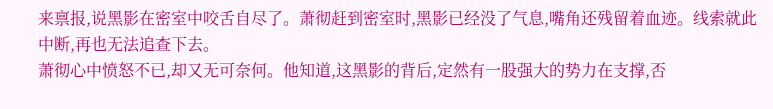来禀报,说黑影在密室中咬舌自尽了。萧彻赶到密室时,黑影已经没了气息,嘴角还残留着血迹。线索就此中断,再也无法追查下去。
萧彻心中愤怒不已,却又无可奈何。他知道,这黑影的背后,定然有一股强大的势力在支撑,否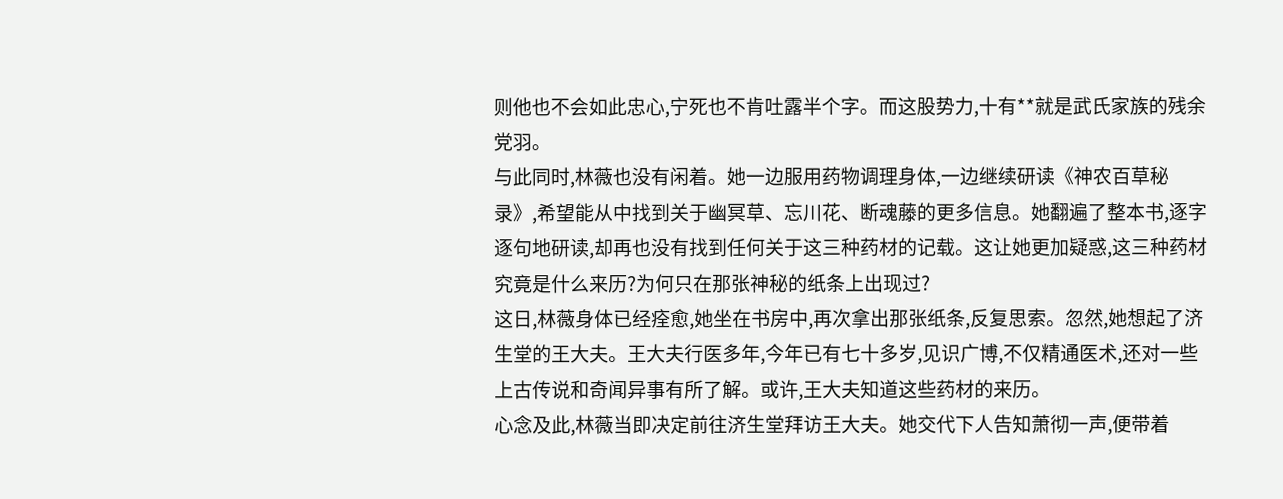则他也不会如此忠心,宁死也不肯吐露半个字。而这股势力,十有**就是武氏家族的残余党羽。
与此同时,林薇也没有闲着。她一边服用药物调理身体,一边继续研读《神农百草秘录》,希望能从中找到关于幽冥草、忘川花、断魂藤的更多信息。她翻遍了整本书,逐字逐句地研读,却再也没有找到任何关于这三种药材的记载。这让她更加疑惑,这三种药材究竟是什么来历?为何只在那张神秘的纸条上出现过?
这日,林薇身体已经痊愈,她坐在书房中,再次拿出那张纸条,反复思索。忽然,她想起了济生堂的王大夫。王大夫行医多年,今年已有七十多岁,见识广博,不仅精通医术,还对一些上古传说和奇闻异事有所了解。或许,王大夫知道这些药材的来历。
心念及此,林薇当即决定前往济生堂拜访王大夫。她交代下人告知萧彻一声,便带着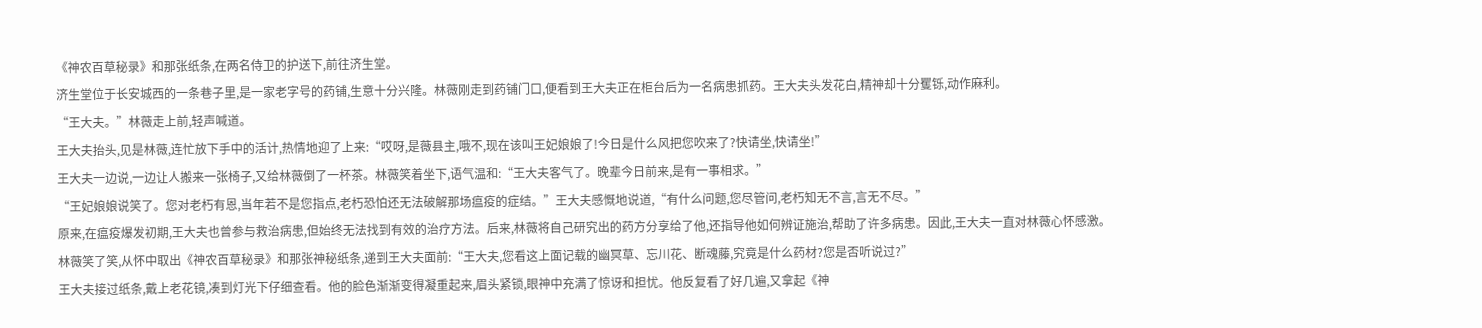《神农百草秘录》和那张纸条,在两名侍卫的护送下,前往济生堂。
济生堂位于长安城西的一条巷子里,是一家老字号的药铺,生意十分兴隆。林薇刚走到药铺门口,便看到王大夫正在柜台后为一名病患抓药。王大夫头发花白,精神却十分矍铄,动作麻利。
“王大夫。”林薇走上前,轻声喊道。
王大夫抬头,见是林薇,连忙放下手中的活计,热情地迎了上来:“哎呀,是薇县主,哦不,现在该叫王妃娘娘了!今日是什么风把您吹来了?快请坐,快请坐!”
王大夫一边说,一边让人搬来一张椅子,又给林薇倒了一杯茶。林薇笑着坐下,语气温和:“王大夫客气了。晚辈今日前来,是有一事相求。”
“王妃娘娘说笑了。您对老朽有恩,当年若不是您指点,老朽恐怕还无法破解那场瘟疫的症结。”王大夫感慨地说道,“有什么问题,您尽管问,老朽知无不言,言无不尽。”
原来,在瘟疫爆发初期,王大夫也曾参与救治病患,但始终无法找到有效的治疗方法。后来,林薇将自己研究出的药方分享给了他,还指导他如何辨证施治,帮助了许多病患。因此,王大夫一直对林薇心怀感激。
林薇笑了笑,从怀中取出《神农百草秘录》和那张神秘纸条,递到王大夫面前:“王大夫,您看这上面记载的幽冥草、忘川花、断魂藤,究竟是什么药材?您是否听说过?”
王大夫接过纸条,戴上老花镜,凑到灯光下仔细查看。他的脸色渐渐变得凝重起来,眉头紧锁,眼神中充满了惊讶和担忧。他反复看了好几遍,又拿起《神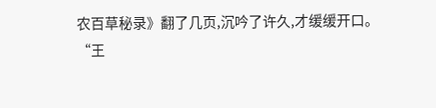农百草秘录》翻了几页,沉吟了许久,才缓缓开口。
“王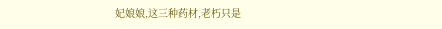妃娘娘,这三种药材,老朽只是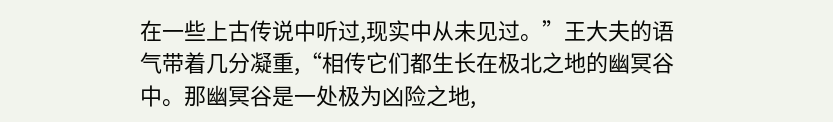在一些上古传说中听过,现实中从未见过。”王大夫的语气带着几分凝重,“相传它们都生长在极北之地的幽冥谷中。那幽冥谷是一处极为凶险之地,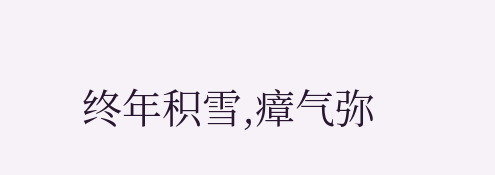终年积雪,瘴气弥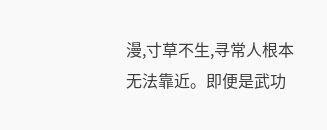漫,寸草不生,寻常人根本无法靠近。即便是武功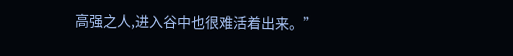高强之人,进入谷中也很难活着出来。”